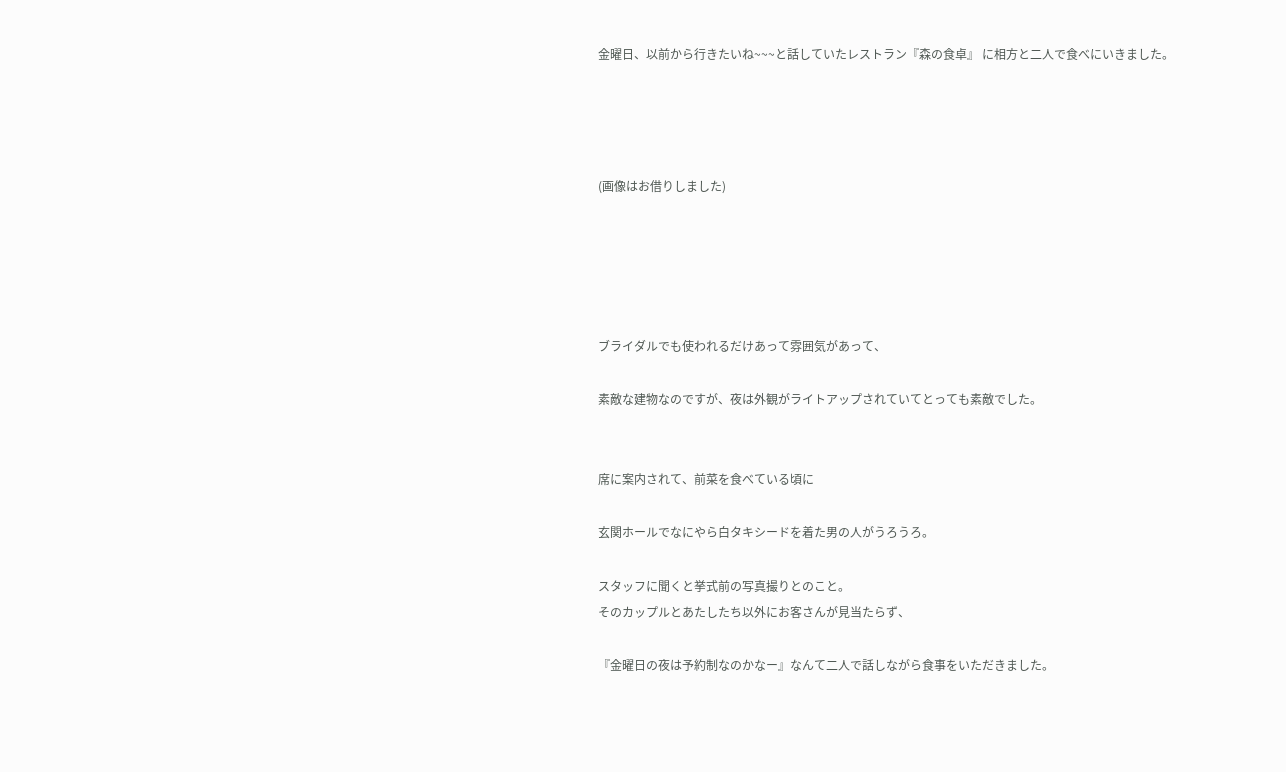金曜日、以前から行きたいね~~~と話していたレストラン『森の食卓』 に相方と二人で食べにいきました。




(画像はお借りしました)





ブライダルでも使われるだけあって雰囲気があって、

素敵な建物なのですが、夜は外観がライトアップされていてとっても素敵でした。


席に案内されて、前菜を食べている頃に

玄関ホールでなにやら白タキシードを着た男の人がうろうろ。

スタッフに聞くと挙式前の写真撮りとのこと。
そのカップルとあたしたち以外にお客さんが見当たらず、

『金曜日の夜は予約制なのかなー』なんて二人で話しながら食事をいただきました。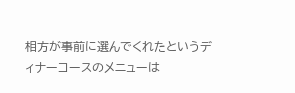相方が事前に選んでくれたというディナーコースのメニューは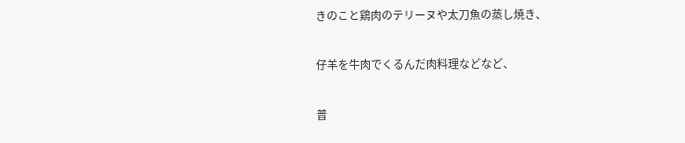きのこと鶏肉のテリーヌや太刀魚の蒸し焼き、

仔羊を牛肉でくるんだ肉料理などなど、

普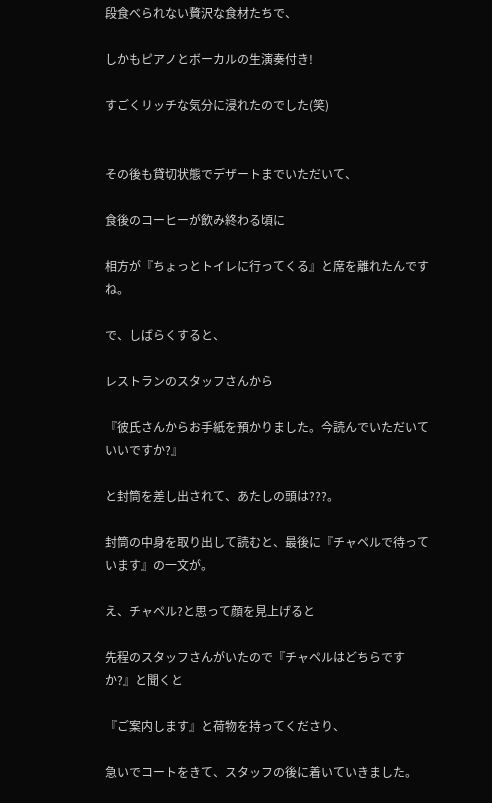段食べられない贅沢な食材たちで、

しかもピアノとボーカルの生演奏付き!

すごくリッチな気分に浸れたのでした(笑)


その後も貸切状態でデザートまでいただいて、

食後のコーヒーが飲み終わる頃に

相方が『ちょっとトイレに行ってくる』と席を離れたんですね。

で、しばらくすると、

レストランのスタッフさんから

『彼氏さんからお手紙を預かりました。今読んでいただいていいですか?』

と封筒を差し出されて、あたしの頭は???。

封筒の中身を取り出して読むと、最後に『チャペルで待っています』の一文が。

え、チャペル?と思って顔を見上げると

先程のスタッフさんがいたので『チャペルはどちらですか?』と聞くと

『ご案内します』と荷物を持ってくださり、

急いでコートをきて、スタッフの後に着いていきました。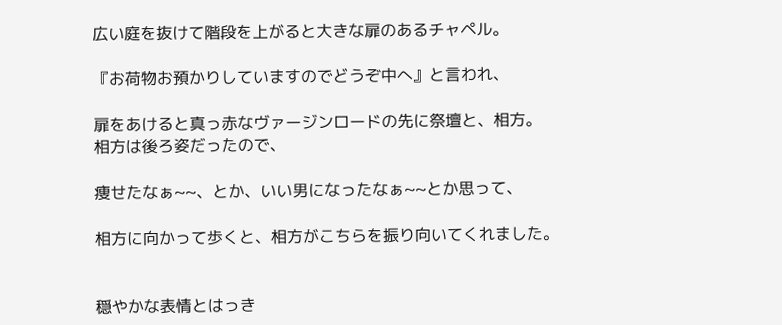広い庭を抜けて階段を上がると大きな扉のあるチャペル。

『お荷物お預かりしていますのでどうぞ中へ』と言われ、

扉をあけると真っ赤なヴァージンロードの先に祭壇と、相方。
相方は後ろ姿だったので、

痩せたなぁ~~、とか、いい男になったなぁ~~とか思って、

相方に向かって歩くと、相方がこちらを振り向いてくれました。


穏やかな表情とはっき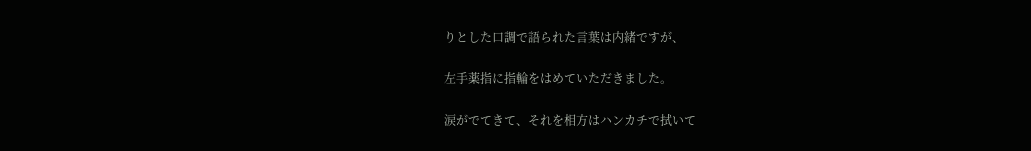りとした口調で語られた言葉は内緒ですが、

左手薬指に指輪をはめていただきました。

涙がでてきて、それを相方はハンカチで拭いて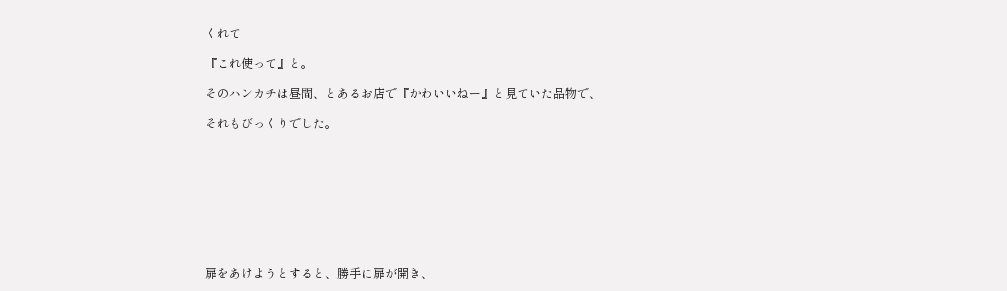くれて

『これ使って』と。

そのハンカチは昼間、とあるお店で『かわいいねー』と見ていた品物で、

それもびっくりでした。









扉をあけようとすると、勝手に扉が開き、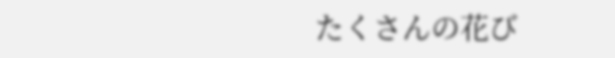たくさんの花び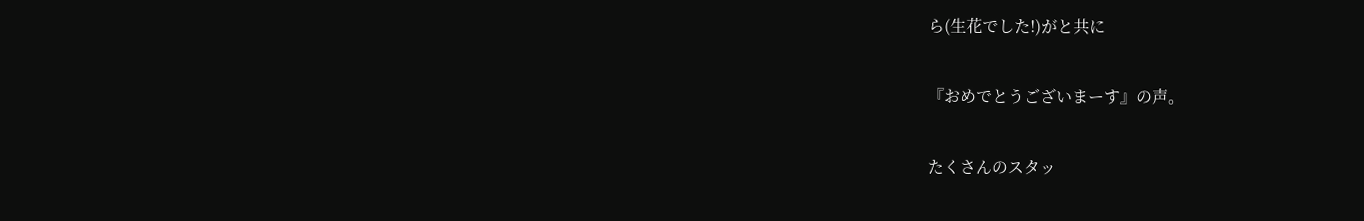ら(生花でした!)がと共に

『おめでとうございまーす』の声。

たくさんのスタッ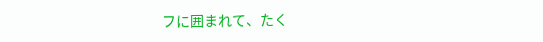フに囲まれて、たく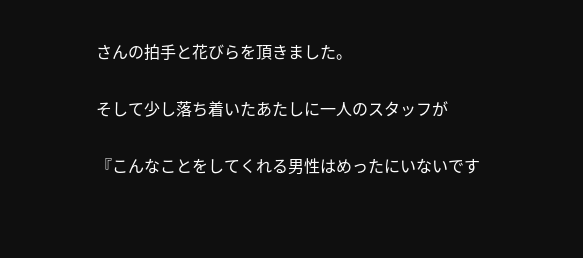さんの拍手と花びらを頂きました。

そして少し落ち着いたあたしに一人のスタッフが

『こんなことをしてくれる男性はめったにいないです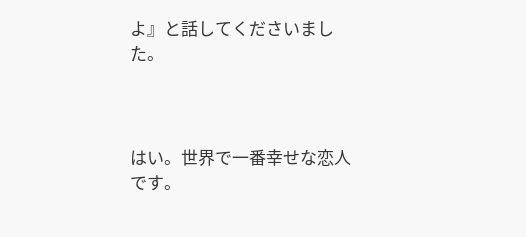よ』と話してくださいました。



はい。世界で一番幸せな恋人です。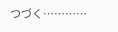つづく…………